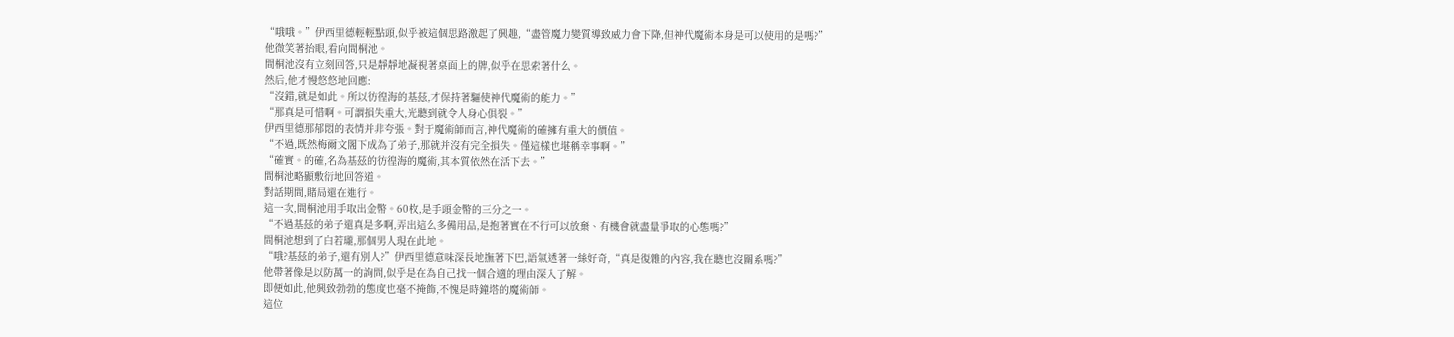“哦哦。”伊西里德輕輕點頭,似乎被這個思路激起了興趣,“盡管魔力變質導致威力會下降,但神代魔術本身是可以使用的是嗎?”
他微笑著抬眼,看向間桐池。
間桐池沒有立刻回答,只是靜靜地凝視著桌面上的牌,似乎在思索著什么。
然后,他才慢悠悠地回應:
“沒錯,就是如此。所以彷徨海的基茲,才保持著驅使神代魔術的能力。”
“那真是可惜啊。可謂損失重大,光聽到就令人身心俱裂。”
伊西里德那郁悶的表情并非夸張。對于魔術師而言,神代魔術的確擁有重大的價值。
“不過,既然梅爾文閣下成為了弟子,那就并沒有完全損失。僅這樣也堪稱幸事啊。”
“確實。的確,名為基茲的彷徨海的魔術,其本質依然在活下去。”
間桐池略顯敷衍地回答道。
對話期間,賭局還在進行。
這一次,間桐池用手取出金幣。60枚,是手頭金幣的三分之一。
“不過基茲的弟子還真是多啊,弄出這么多備用品,是抱著實在不行可以放棄、有機會就盡量爭取的心態嗎?”
間桐池想到了白若瓏,那個男人現在此地。
“哦?基茲的弟子,還有別人?”伊西里德意味深長地撫著下巴,語氣透著一絲好奇,“真是復雜的內容,我在聽也沒關系嗎?”
他帶著像是以防萬一的詢問,似乎是在為自己找一個合適的理由深入了解。
即便如此,他興致勃勃的態度也毫不掩飾,不愧是時鐘塔的魔術師。
這位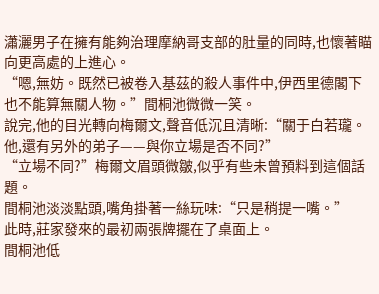瀟灑男子在擁有能夠治理摩納哥支部的肚量的同時,也懷著瞄向更高處的上進心。
“嗯,無妨。既然已被卷入基茲的殺人事件中,伊西里德閣下也不能算無關人物。”間桐池微微一笑。
說完,他的目光轉向梅爾文,聲音低沉且清晰:“關于白若瓏。他,還有另外的弟子——與你立場是否不同?”
“立場不同?”梅爾文眉頭微皺,似乎有些未曾預料到這個話題。
間桐池淡淡點頭,嘴角掛著一絲玩味:“只是稍提一嘴。”
此時,莊家發來的最初兩張牌擺在了桌面上。
間桐池低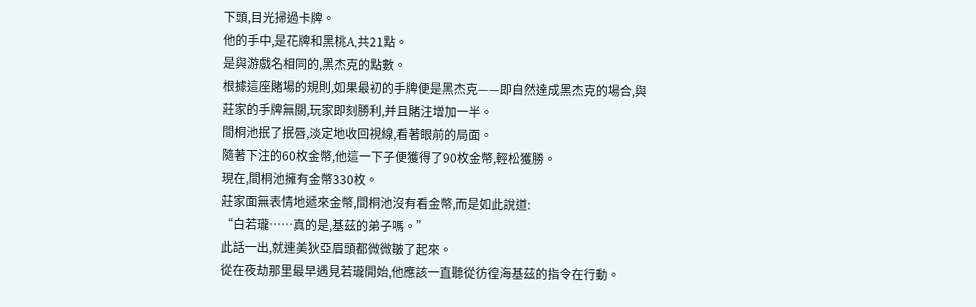下頭,目光掃過卡牌。
他的手中,是花牌和黑桃A,共21點。
是與游戲名相同的,黑杰克的點數。
根據這座賭場的規則,如果最初的手牌便是黑杰克——即自然達成黑杰克的場合,與莊家的手牌無關,玩家即刻勝利,并且賭注增加一半。
間桐池抿了抿唇,淡定地收回視線,看著眼前的局面。
隨著下注的60枚金幣,他這一下子便獲得了90枚金幣,輕松獲勝。
現在,間桐池擁有金幣330枚。
莊家面無表情地遞來金幣,間桐池沒有看金幣,而是如此說道:
“白若瓏……真的是,基茲的弟子嗎。”
此話一出,就連美狄亞眉頭都微微皺了起來。
從在夜劫那里最早遇見若瓏開始,他應該一直聽從彷徨海基茲的指令在行動。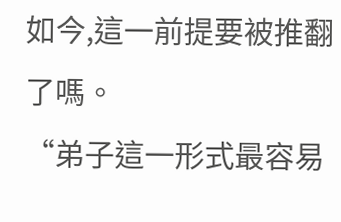如今,這一前提要被推翻了嗎。
“弟子這一形式最容易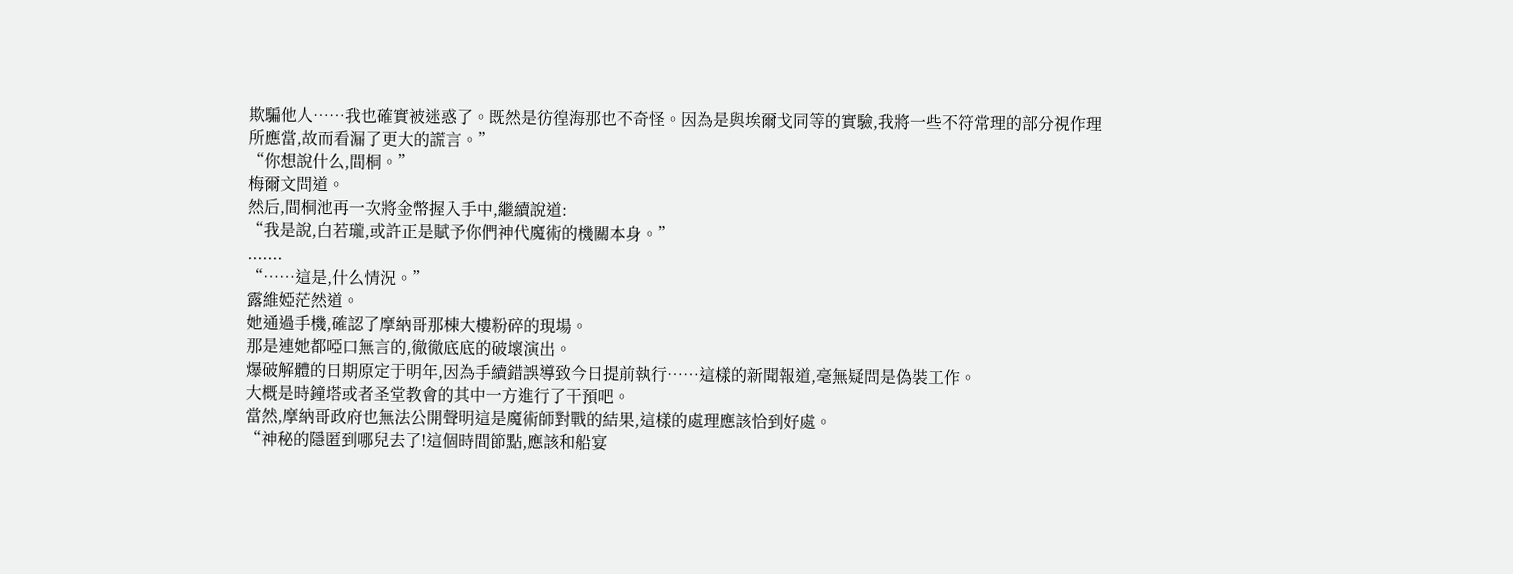欺騙他人……我也確實被迷惑了。既然是彷徨海那也不奇怪。因為是與埃爾戈同等的實驗,我將一些不符常理的部分視作理所應當,故而看漏了更大的謊言。”
“你想說什么,間桐。”
梅爾文問道。
然后,間桐池再一次將金幣握入手中,繼續說道:
“我是說,白若瓏,或許正是賦予你們神代魔術的機關本身。”
.......
“……這是,什么情況。”
露維婭茫然道。
她通過手機,確認了摩納哥那棟大樓粉碎的現場。
那是連她都啞口無言的,徹徹底底的破壞演出。
爆破解體的日期原定于明年,因為手續錯誤導致今日提前執行……這樣的新聞報道,毫無疑問是偽裝工作。
大概是時鐘塔或者圣堂教會的其中一方進行了干預吧。
當然,摩納哥政府也無法公開聲明這是魔術師對戰的結果,這樣的處理應該恰到好處。
“神秘的隱匿到哪兒去了!這個時間節點,應該和船宴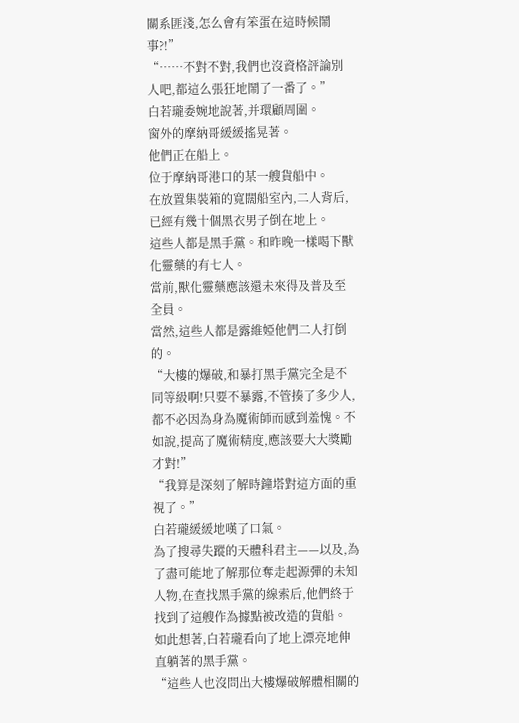關系匪淺,怎么會有笨蛋在這時候鬧事?!”
“……不對不對,我們也沒資格評論別人吧,都這么張狂地鬧了一番了。”
白若瓏委婉地說著,并環顧周圍。
窗外的摩納哥緩緩搖晃著。
他們正在船上。
位于摩納哥港口的某一艘貨船中。
在放置集裝箱的寬闊船室內,二人背后,已經有幾十個黑衣男子倒在地上。
這些人都是黑手黨。和昨晚一樣喝下獸化靈藥的有七人。
當前,獸化靈藥應該還未來得及普及至全員。
當然,這些人都是露維婭他們二人打倒的。
“大樓的爆破,和暴打黑手黨完全是不同等級啊!只要不暴露,不管揍了多少人,都不必因為身為魔術師而感到羞愧。不如說,提高了魔術精度,應該要大大獎勵才對!”
“我算是深刻了解時鐘塔對這方面的重視了。”
白若瓏緩緩地嘆了口氣。
為了搜尋失蹤的天體科君主——以及,為了盡可能地了解那位奪走起源彈的未知人物,在查找黑手黨的線索后,他們終于找到了這艘作為據點被改造的貨船。
如此想著,白若瓏看向了地上漂亮地伸直躺著的黑手黨。
“這些人也沒問出大樓爆破解體相關的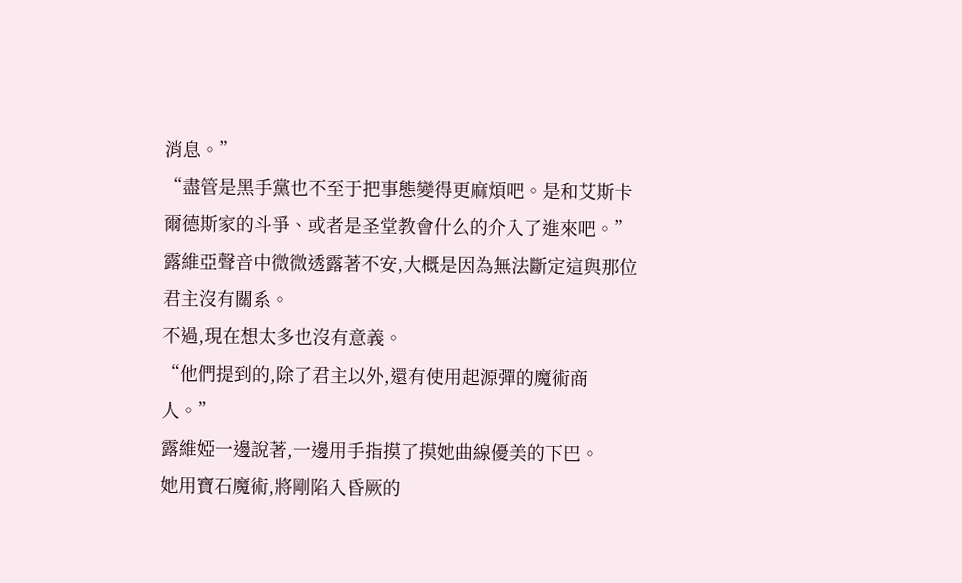消息。”
“盡管是黑手黨也不至于把事態變得更麻煩吧。是和艾斯卡爾德斯家的斗爭、或者是圣堂教會什么的介入了進來吧。”
露維亞聲音中微微透露著不安,大概是因為無法斷定這與那位君主沒有關系。
不過,現在想太多也沒有意義。
“他們提到的,除了君主以外,還有使用起源彈的魔術商人。”
露維婭一邊說著,一邊用手指摸了摸她曲線優美的下巴。
她用寶石魔術,將剛陷入昏厥的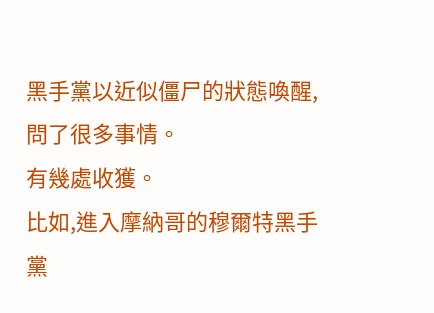黑手黨以近似僵尸的狀態喚醒,問了很多事情。
有幾處收獲。
比如,進入摩納哥的穆爾特黑手黨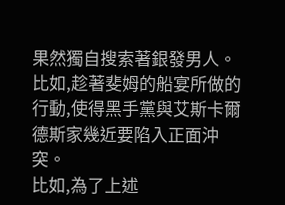果然獨自搜索著銀發男人。
比如,趁著斐姆的船宴所做的行動,使得黑手黨與艾斯卡爾德斯家幾近要陷入正面沖突。
比如,為了上述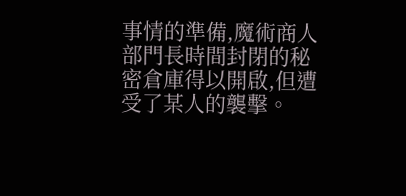事情的準備,魔術商人部門長時間封閉的秘密倉庫得以開啟,但遭受了某人的襲擊。